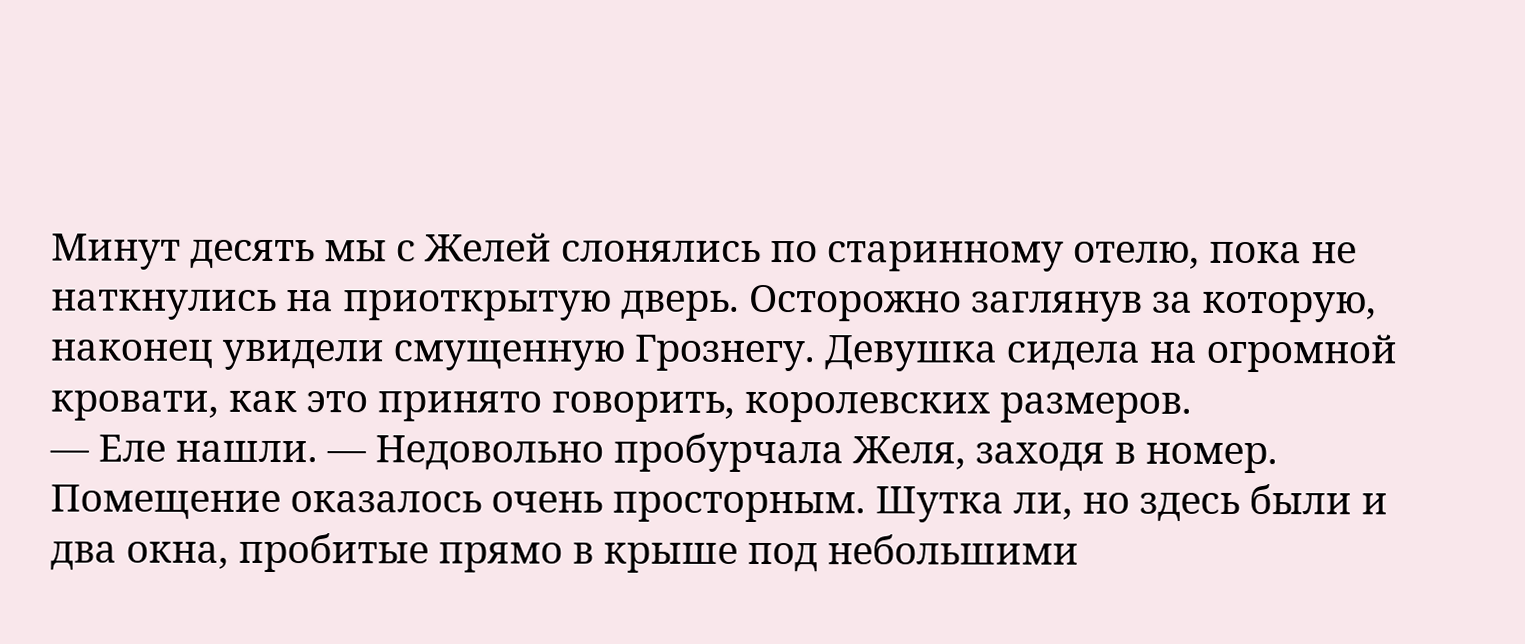Минут десять мы с Желей слонялись по старинному отелю, пока не наткнулись на приоткрытую дверь. Осторожно заглянув за которую, наконец увидели смущенную Грознегу. Девушка сидела на огромной кровати, как это принято говорить, королевских размеров.
— Еле нашли. — Недовольно пробурчала Желя, заходя в номер.
Помещение оказалось очень просторным. Шутка ли, но здесь были и два окна, пробитые прямо в крыше под небольшими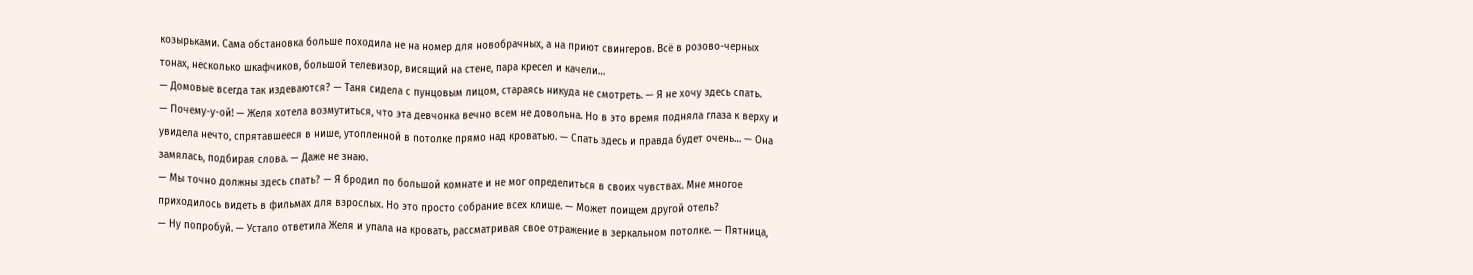козырьками. Сама обстановка больше походила не на номер для новобрачных, а на приют свингеров. Всё в розово-черных тонах, несколько шкафчиков, большой телевизор, висящий на стене, пара кресел и качели…
— Домовые всегда так издеваются? — Таня сидела с пунцовым лицом, стараясь никуда не смотреть. — Я не хочу здесь спать.
— Почему-у-ой! — Желя хотела возмутиться, что эта девчонка вечно всем не довольна. Но в это время подняла глаза к верху и увидела нечто, спрятавшееся в нише, утопленной в потолке прямо над кроватью. — Спать здесь и правда будет очень… — Она замялась, подбирая слова. — Даже не знаю.
— Мы точно должны здесь спать? — Я бродил по большой комнате и не мог определиться в своих чувствах. Мне многое приходилось видеть в фильмах для взрослых. Но это просто собрание всех клише. — Может поищем другой отель?
— Ну попробуй. — Устало ответила Желя и упала на кровать, рассматривая свое отражение в зеркальном потолке. — Пятница,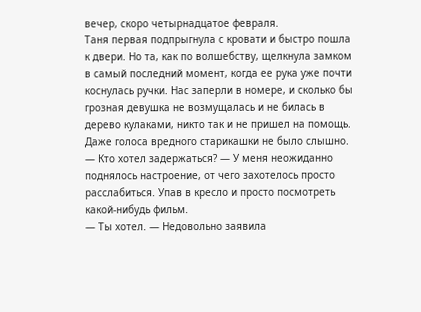вечер, скоро четырнадцатое февраля.
Таня первая подпрыгнула с кровати и быстро пошла к двери. Но та, как по волшебству, щелкнула замком в самый последний момент, когда ее рука уже почти коснулась ручки. Нас заперли в номере, и сколько бы грозная девушка не возмущалась и не билась в дерево кулаками, никто так и не пришел на помощь. Даже голоса вредного старикашки не было слышно.
— Кто хотел задержаться? — У меня неожиданно поднялось настроение, от чего захотелось просто расслабиться. Упав в кресло и просто посмотреть какой-нибудь фильм.
— Ты хотел. — Недовольно заявила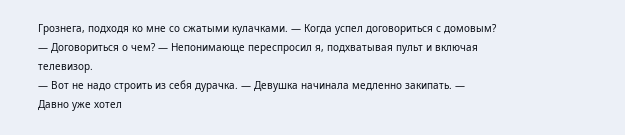Грознега, подходя ко мне со сжатыми кулачками. — Когда успел договориться с домовым?
— Договориться о чем? — Непонимающе переспросил я, подхватывая пульт и включая телевизор.
— Вот не надо строить из себя дурачка. — Девушка начинала медленно закипать. — Давно уже хотел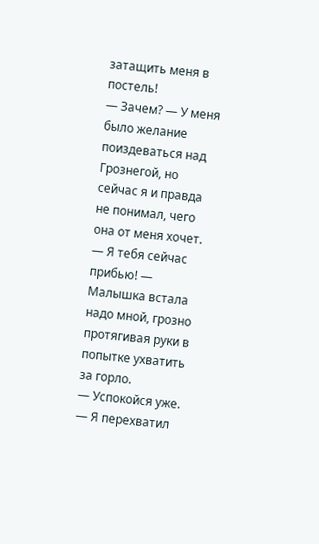затащить меня в постель!
— Зачем? — У меня было желание поиздеваться над Грознегой, но сейчас я и правда не понимал, чего она от меня хочет.
— Я тебя сейчас прибью! — Малышка встала надо мной, грозно протягивая руки в попытке ухватить за горло.
— Успокойся уже. — Я перехватил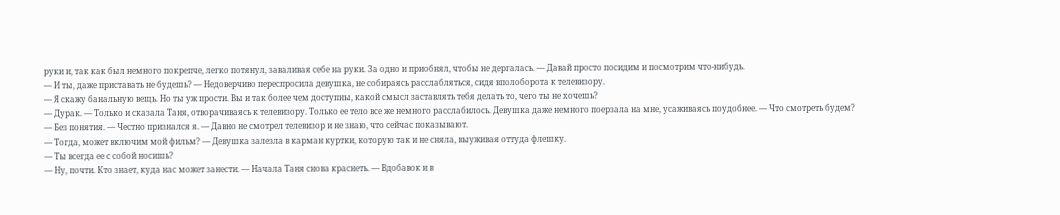руки и, так как был немного покрепче, легко потянул, заваливая себе на руки. За одно и приобнял, чтобы не дергалась. — Давай просто посидим и посмотрим что-нибудь.
— И ты, даже приставать не будешь? — Недоверчиво переспросила девушка, не собираясь расслабляться, сидя вполоборота к телевизору.
— Я скажу банальную вещь. Но ты уж прости. Вы и так более чем доступны, какой смысл заставлять тебя делать то, чего ты не хочешь?
— Дурак. — Только и сказала Таня, отворачиваясь к телевизору. Только ее тело все же немного расслабилось. Девушка даже немного поерзала на мне, усаживаясь поудобнее. — Что смотреть будем?
— Без понятия. — Честно признался я. — Давно не смотрел телевизор и не знаю, что сейчас показывают.
— Тогда, может включим мой фильм? — Девушка залезла в карман куртки, которую так и не сняла, выуживая оттуда флешку.
— Ты всегда ее с собой носишь?
— Ну, почти. Кто знает, куда нас может занести. — Начала Таня снова краснеть. — Вдобавок и в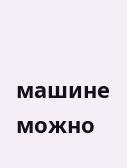машине можно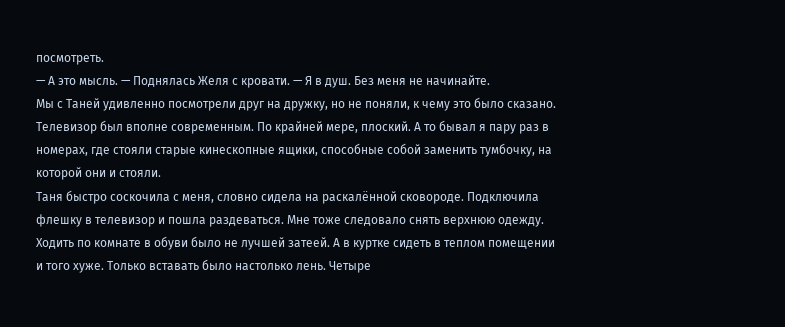посмотреть.
— А это мысль. — Поднялась Желя с кровати. — Я в душ. Без меня не начинайте.
Мы с Таней удивленно посмотрели друг на дружку, но не поняли, к чему это было сказано. Телевизор был вполне современным. По крайней мере, плоский. А то бывал я пару раз в номерах, где стояли старые кинескопные ящики, способные собой заменить тумбочку, на которой они и стояли.
Таня быстро соскочила с меня, словно сидела на раскалённой сковороде. Подключила флешку в телевизор и пошла раздеваться. Мне тоже следовало снять верхнюю одежду. Ходить по комнате в обуви было не лучшей затеей. А в куртке сидеть в теплом помещении и того хуже. Только вставать было настолько лень. Четыре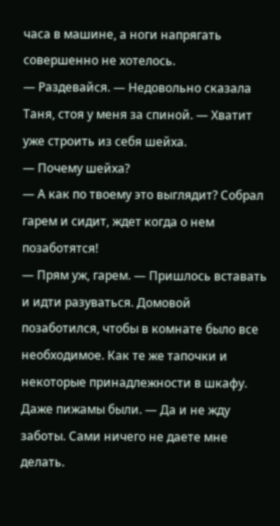часа в машине, а ноги напрягать совершенно не хотелось.
— Раздевайся. — Недовольно сказала Таня, стоя у меня за спиной. — Хватит уже строить из себя шейха.
— Почему шейха?
— А как по твоему это выглядит? Собрал гарем и сидит, ждет когда о нем позаботятся!
— Прям уж, гарем. — Пришлось вставать и идти разуваться. Домовой позаботился, чтобы в комнате было все необходимое. Как те же тапочки и некоторые принадлежности в шкафу. Даже пижамы были. — Да и не жду заботы. Сами ничего не даете мне делать.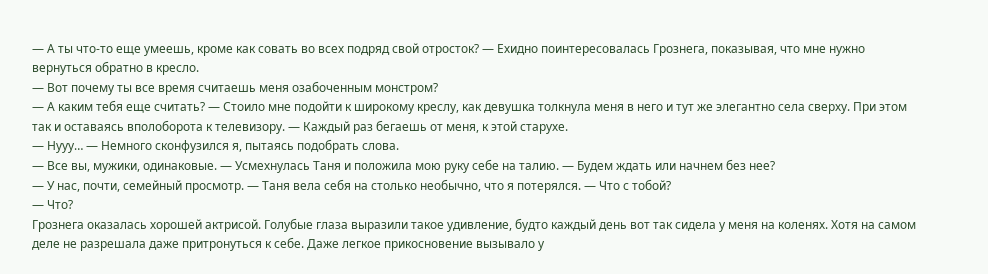— А ты что-то еще умеешь, кроме как совать во всех подряд свой отросток? — Ехидно поинтересовалась Грознега, показывая, что мне нужно вернуться обратно в кресло.
— Вот почему ты все время считаешь меня озабоченным монстром?
— А каким тебя еще считать? — Стоило мне подойти к широкому креслу, как девушка толкнула меня в него и тут же элегантно села сверху. При этом так и оставаясь вполоборота к телевизору. — Каждый раз бегаешь от меня, к этой старухе.
— Нууу… — Немного сконфузился я, пытаясь подобрать слова.
— Все вы, мужики, одинаковые. — Усмехнулась Таня и положила мою руку себе на талию. — Будем ждать или начнем без нее?
— У нас, почти, семейный просмотр. — Таня вела себя на столько необычно, что я потерялся. — Что с тобой?
— Что?
Грознега оказалась хорошей актрисой. Голубые глаза выразили такое удивление, будто каждый день вот так сидела у меня на коленях. Хотя на самом деле не разрешала даже притронуться к себе. Даже легкое прикосновение вызывало у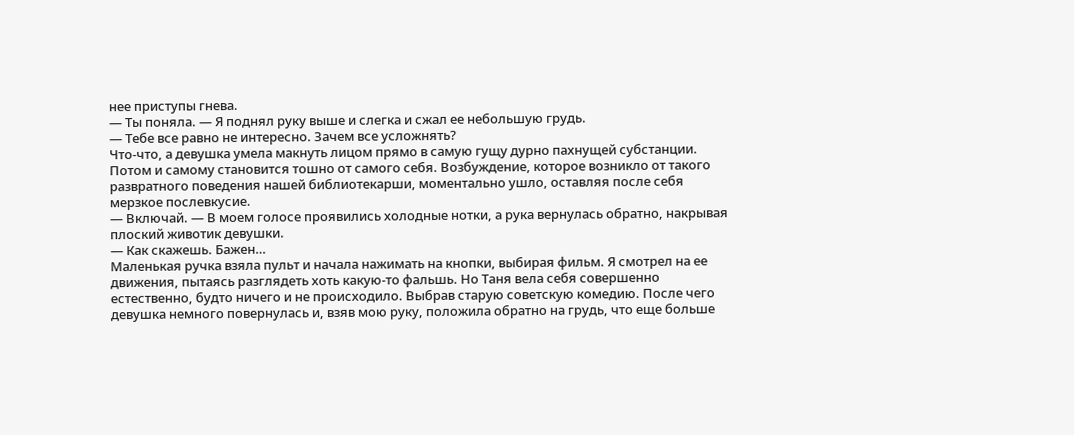нее приступы гнева.
— Ты поняла. — Я поднял руку выше и слегка и сжал ее небольшую грудь.
— Тебе все равно не интересно. Зачем все усложнять?
Что-что, а девушка умела макнуть лицом прямо в самую гущу дурно пахнущей субстанции. Потом и самому становится тошно от самого себя. Возбуждение, которое возникло от такого развратного поведения нашей библиотекарши, моментально ушло, оставляя после себя мерзкое послевкусие.
— Включай. — В моем голосе проявились холодные нотки, а рука вернулась обратно, накрывая плоский животик девушки.
— Как скажешь. Бажен…
Маленькая ручка взяла пульт и начала нажимать на кнопки, выбирая фильм. Я смотрел на ее движения, пытаясь разглядеть хоть какую-то фальшь. Но Таня вела себя совершенно естественно, будто ничего и не происходило. Выбрав старую советскую комедию. После чего девушка немного повернулась и, взяв мою руку, положила обратно на грудь, что еще больше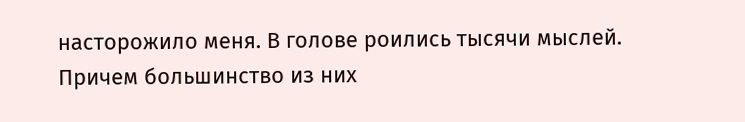насторожило меня. В голове роились тысячи мыслей. Причем большинство из них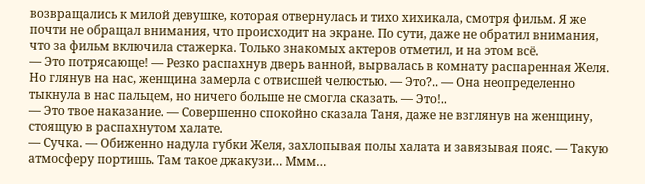возвращались к милой девушке, которая отвернулась и тихо хихикала, смотря фильм. Я же почти не обращал внимания, что происходит на экране. По сути, даже не обратил внимания, что за фильм включила стажерка. Только знакомых актеров отметил, и на этом всё.
— Это потрясающе! — Резко распахнув дверь ванной, вырвалась в комнату распаренная Желя. Но глянув на нас, женщина замерла с отвисшей челюстью. — Это?.. — Она неопределенно тыкнула в нас пальцем, но ничего больше не смогла сказать. — Это!..
— Это твое наказание. — Совершенно спокойно сказала Таня, даже не взглянув на женщину, стоящую в распахнутом халате.
— Сучка. — Обиженно надула губки Желя, захлопывая полы халата и завязывая пояс. — Такую атмосферу портишь. Там такое джакузи… Ммм…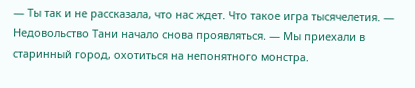— Ты так и не рассказала, что нас ждет. Что такое игра тысячелетия. — Недовольство Тани начало снова проявляться. — Мы приехали в старинный город, охотиться на непонятного монстра.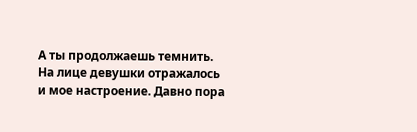А ты продолжаешь темнить.
На лице девушки отражалось и мое настроение. Давно пора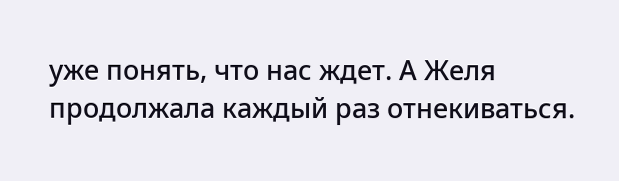уже понять, что нас ждет. А Желя продолжала каждый раз отнекиваться.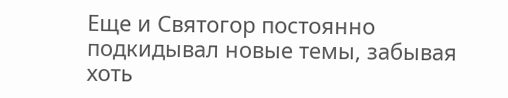Еще и Святогор постоянно подкидывал новые темы, забывая хоть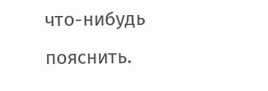что-нибудь пояснить.